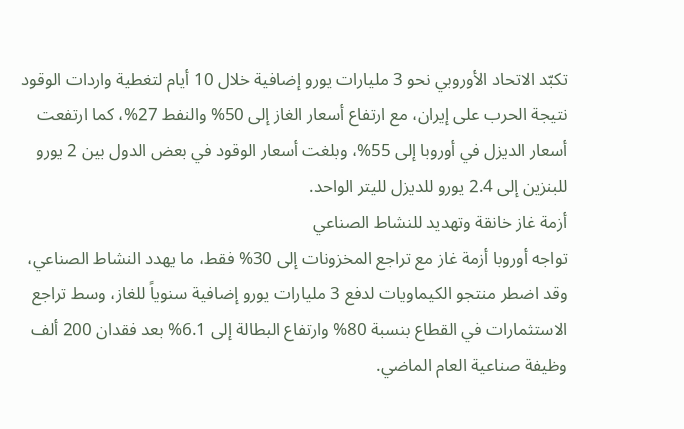تكبّد الاتحاد الأوروبي نحو 3 مليارات يورو إضافية خلال 10 أيام لتغطية واردات الوقود نتيجة الحرب على إيران، مع ارتفاع أسعار الغاز إلى 50% والنفط 27%، كما ارتفعت أسعار الديزل في أوروبا إلى 55%، وبلغت أسعار الوقود في بعض الدول بين 2 يورو للبنزين إلى 2.4 يورو للديزل لليتر الواحد.
أزمة غاز خانقة وتهديد للنشاط الصناعي
تواجه أوروبا أزمة غاز مع تراجع المخزونات إلى 30% فقط، ما يهدد النشاط الصناعي، وقد اضطر منتجو الكيماويات لدفع 3 مليارات يورو إضافية سنوياً للغاز، وسط تراجع الاستثمارات في القطاع بنسبة 80% وارتفاع البطالة إلى 6.1% بعد فقدان 200 ألف وظيفة صناعية العام الماضي.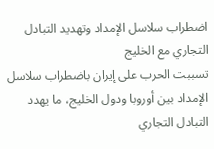اضطراب سلاسل الإمداد وتهديد التبادل التجاري مع الخليج
تسببت الحرب على إيران باضطراب سلاسل الإمداد بين أوروبا ودول الخليج، ما يهدد التبادل التجاري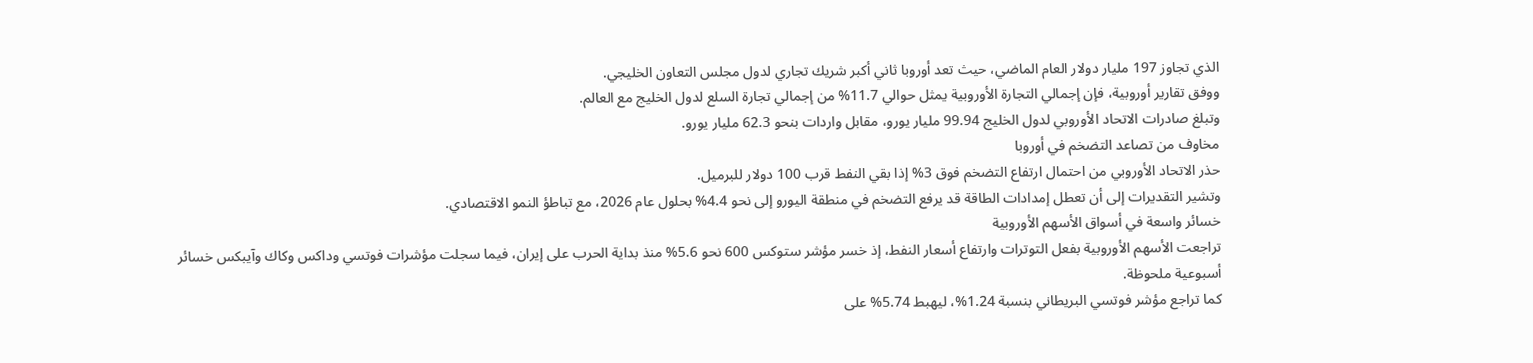الذي تجاوز 197 مليار دولار العام الماضي، حيث تعد أوروبا ثاني أكبر شريك تجاري لدول مجلس التعاون الخليجي.
ووفق تقارير أوروبية، فإن إجمالي التجارة الأوروبية يمثل حوالي 11.7% من إجمالي تجارة السلع لدول الخليج مع العالم.
وتبلغ صادرات الاتحاد الأوروبي لدول الخليج 99.94 مليار يورو، مقابل واردات بنحو 62.3 مليار يورو.
مخاوف من تصاعد التضخم في أوروبا
حذر الاتحاد الأوروبي من احتمال ارتفاع التضخم فوق 3% إذا بقي النفط قرب 100 دولار للبرميل.
وتشير التقديرات إلى أن تعطل إمدادات الطاقة قد يرفع التضخم في منطقة اليورو إلى نحو 4.4% بحلول عام 2026، مع تباطؤ النمو الاقتصادي.
خسائر واسعة في أسواق الأسهم الأوروبية
تراجعت الأسهم الأوروبية بفعل التوترات وارتفاع أسعار النفط، إذ خسر مؤشر ستوكس 600 نحو 5.6% منذ بداية الحرب على إيران، فيما سجلت مؤشرات فوتسي وداكس وكاك وآيبكس خسائر أسبوعية ملحوظة.
كما تراجع مؤشر فوتسي البريطاني بنسبة 1.24%، ليهبط 5.74% على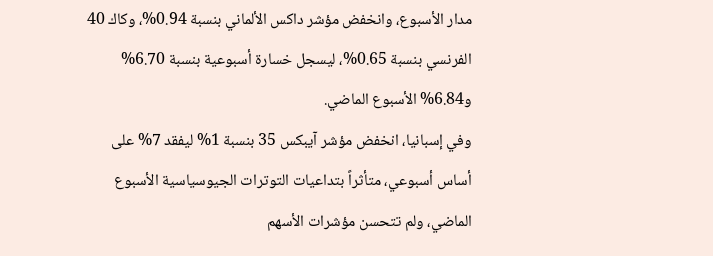مدار الأسبوع، وانخفض مؤشر داكس الألماني بنسبة 0.94%، وكاك 40 الفرنسي بنسبة 0.65%، ليسجل خسارة أسبوعية بنسبة 6.70% و6.84% الأسبوع الماضي.
وفي إسبانيا، انخفض مؤشر آيبكس 35 بنسبة 1% ليفقد 7% على أساس أسبوعي، متأثراً بتداعيات التوترات الجيوسياسية الأسبوع الماضي، ولم تتحسن مؤشرات الأسهم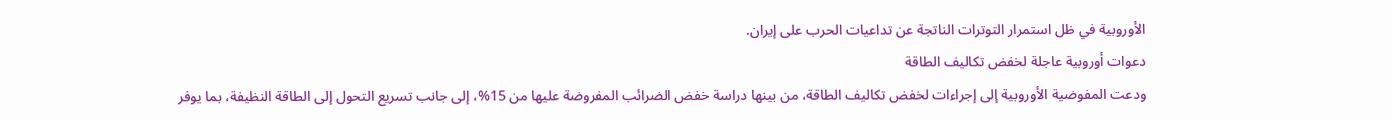الأوروبية في ظل استمرار التوترات الناتجة عن تداعيات الحرب على إيران.
دعوات أوروبية عاجلة لخفض تكاليف الطاقة
ودعت المفوضية الأوروبية إلى إجراءات لخفض تكاليف الطاقة، من بينها دراسة خفض الضرائب المفروضة عليها من 15%، إلى جانب تسريع التحول إلى الطاقة النظيفة، بما يوفر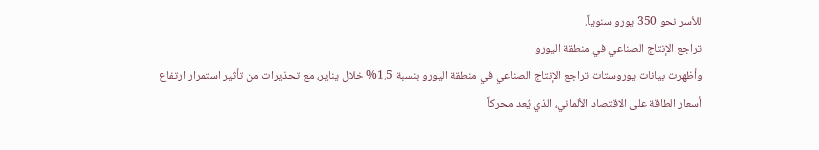للأسر نحو 350 يورو سنوياً.
تراجع الإنتاج الصناعي في منطقة اليورو
وأظهرت بيانات يوروستات تراجع الإنتاج الصناعي في منطقة اليورو بنسبة 1.5% خلال يناير، مع تحذيرات من تأثير استمرار ارتفاع أسعار الطاقة على الاقتصاد الألماني، الذي يُعد محركاً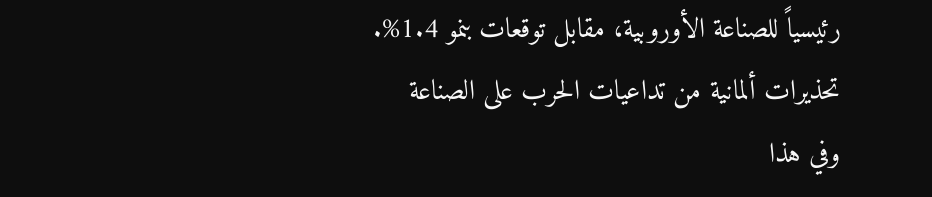رئيسياً للصناعة الأوروبية، مقابل توقعات بنمو 1.4%.
تحذيرات ألمانية من تداعيات الحرب على الصناعة
وفي هذا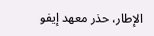الإطار، حذر معهد إيفو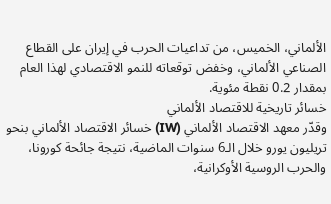الألماني، الخميس، من تداعيات الحرب في إيران على القطاع الصناعي الألماني، وخفض توقعاته للنمو الاقتصادي لهذا العام بمقدار 0.2 نقطة مئوية.
خسائر تاريخية للاقتصاد الألماني
وقدّر معهد الاقتصاد الألماني (IW) خسائر الاقتصاد الألماني بنحو تريليون يورو خلال الـ6 سنوات الماضية، نتيجة جائحة كورونا، والحرب الروسية الأوكرانية،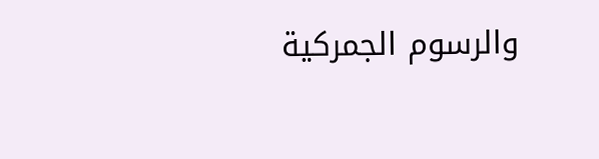والرسوم الجمركية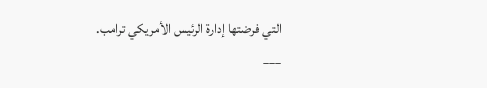التي فرضتها إدارة الرئيس الأمريكي ترامب.
___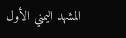المشهد اليمني الأول